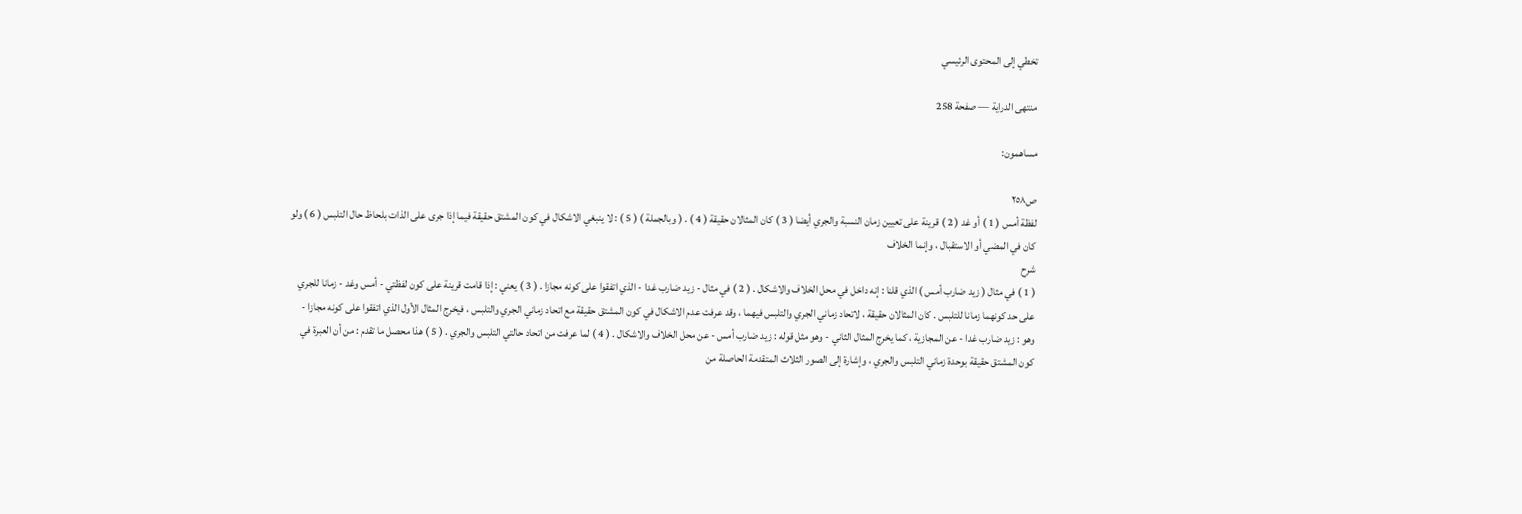تخطي إلى المحتوى الرئيسي

منتهى الدراية — صفحة 258

مساهمون:

ص٢٥٨
لفظة أمس ( 1 ) أو غد ( 2 ) قرينة على تعيين زمان النسبة والجري أيضا ( 3 ) كان المثالان حقيقة ( 4 ) . ( وبالجملة ) ( 5 ) : لا ينبغي الاشكال في كون المشتق حقيقة فيما إذا جرى على الذات بلحاظ حال التلبس ( 6 ) ولو كان في المضي أو الاستقبال ، وإنما الخلاف
شرح
( 1 ) في مثال ( زيد ضارب أمس ) الذي قلنا : إنه داخل في محل الخلاف والاشكال . ( 2 ) في مثال - زيد ضارب غدا - الذي اتفقوا على كونه مجازا . ( 3 ) يعني : إذا قامت قرينة على كون لفظتي - أمس وغد - زمانا للجري على حد كونهما زمانا للتلبس . كان المثالان حقيقة ، لاتحاد زماني الجري والتلبس فيهما ، وقد عرفت عدم الاشكال في كون المشتق حقيقة مع اتحاد زماني الجري والتلبس ، فيخرج المثال الأول الذي اتفقوا على كونه مجازا - وهو : زيد ضارب غدا - عن المجازية ، كما يخرج المثال الثاني - وهو مثل قوله : زيد ضارب أمس - عن محل الخلاف والاشكال . ( 4 ) لما عرفت من اتحاد حالتي التلبس والجري . ( 5 ) هذا محصل ما تقدم : من أن العبرة في كون المشتق حقيقة بوحدة زماني التلبس والجري ، وإشارة إلى الصور الثلاث المتقدمة الحاصلة من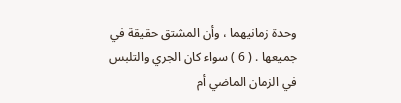وحدة زمانيهما ، وأن المشتق حقيقة في جميعها . ( 6 ) سواء كان الجري والتلبس في الزمان الماضي أم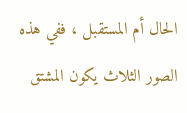الحال أم المستقبل ، ففي هذه الصور الثلاث يكون المشتق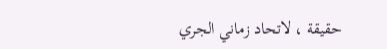حقيقة ، لاتحاد زماني الجري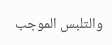والتلبس الموجب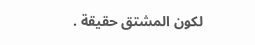لكون المشتق حقيقة .